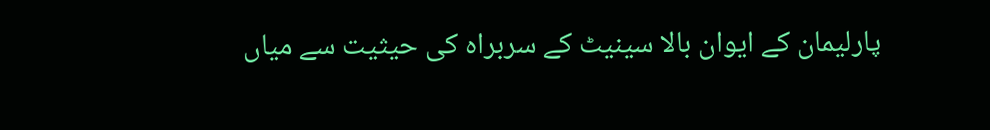پارلیمان کے ایوان بالا سینیٹ کے سربراہ کی حیثیت سے میاں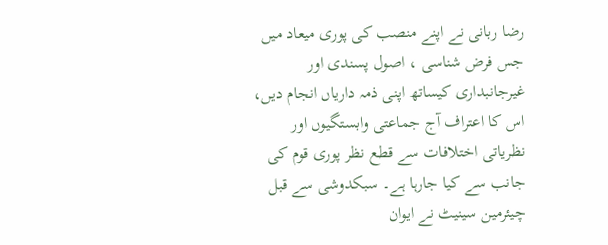رضا ربانی نے اپنے منصب کی پوری میعاد میں جس فرض شناسی ، اصول پسندی اور غیرجانبداری کیساتھ اپنی ذمہ داریاں انجام دیں، اس کا اعتراف آج جماعتی وابستگیوں اور نظریاتی اختلافات سے قطع نظر پوری قوم کی جانب سے کیا جارہا ہے۔ سبکدوشی سے قبل چیئرمین سینیٹ نے ایوان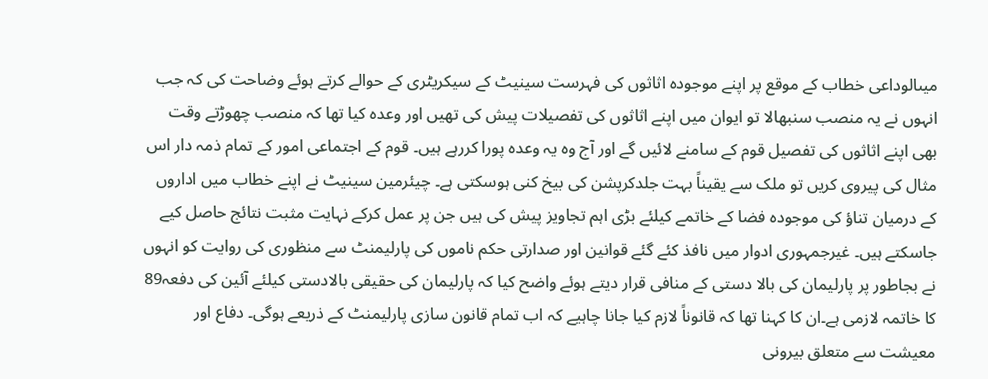میںالوداعی خطاب کے موقع پر اپنے موجودہ اثاثوں کی فہرست سینیٹ کے سیکریٹری کے حوالے کرتے ہوئے وضاحت کی کہ جب انہوں نے یہ منصب سنبھالا تو ایوان میں اپنے اثاثوں کی تفصیلات پیش کی تھیں اور وعدہ کیا تھا کہ منصب چھوڑتے وقت بھی اپنے اثاثوں کی تفصیل قوم کے سامنے لائیں گے اور آج وہ یہ وعدہ پورا کررہے ہیں۔ قوم کے اجتماعی امور کے تمام ذمہ دار اس مثال کی پیروی کریں تو ملک سے یقیناً بہت جلدکرپشن کی بیخ کنی ہوسکتی ہے۔ چیئرمین سینیٹ نے اپنے خطاب میں اداروں کے درمیان تناؤ کی موجودہ فضا کے خاتمے کیلئے بڑی اہم تجاویز پیش کی ہیں جن پر عمل کرکے نہایت مثبت نتائج حاصل کیے جاسکتے ہیں۔ غیرجمہوری ادوار میں نافذ کئے گئے قوانین اور صدارتی حکم ناموں کی پارلیمنٹ سے منظوری کی روایت کو انہوں نے بجاطور پر پارلیمان کی بالا دستی کے منافی قرار دیتے ہوئے واضح کیا کہ پارلیمان کی حقیقی بالادستی کیلئے آئین کی دفعہ89 کا خاتمہ لازمی ہے۔ان کا کہنا تھا کہ قانوناً لازم کیا جانا چاہیے کہ اب تمام قانون سازی پارلیمنٹ کے ذریعے ہوگی۔ دفاع اور معیشت سے متعلق بیرونی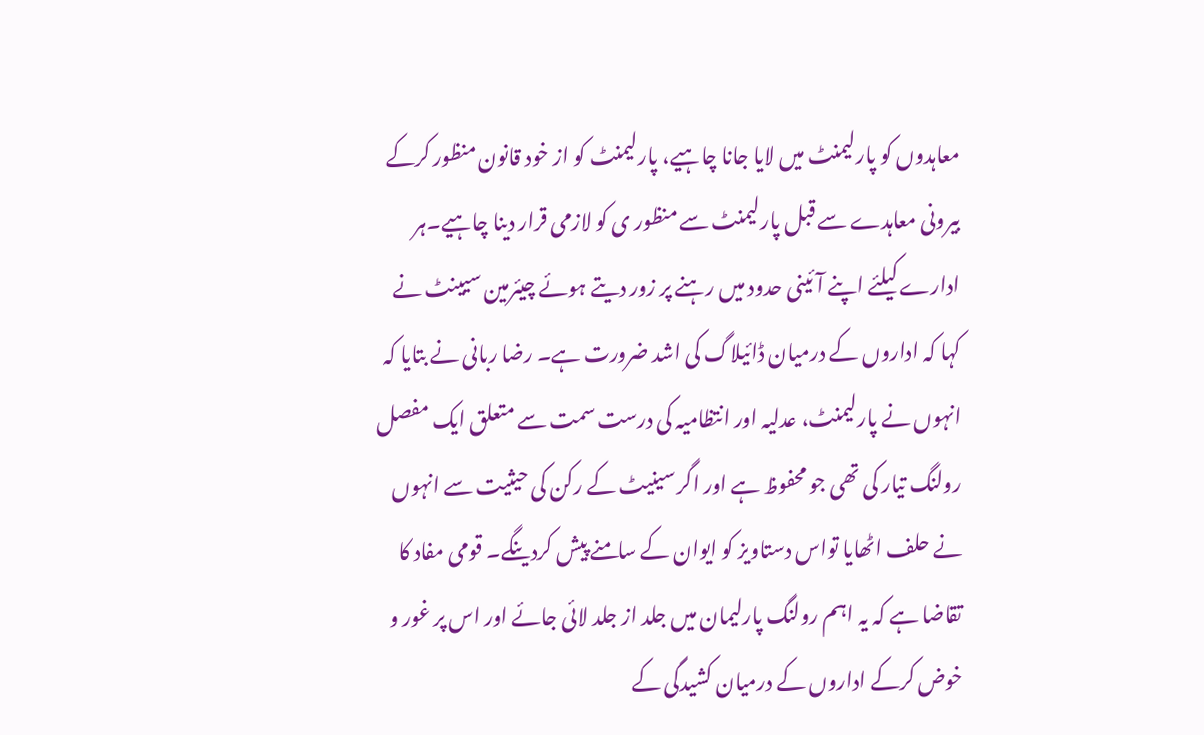معاہدوں کو پارلیمنٹ میں لایا جانا چاہیے، پارلیمنٹ کو از خود قانون منظور کرکے بیرونی معاہدے سے قبل پارلیمنٹ سے منظور ی کو لازمی قرار دینا چاہیے۔ہر ادارے کیلئے اپنے آئینی حدود میں رہنے پر زور دیتے ہوئے چیئرمین سیینٹ نے کہا کہ اداروں کے درمیان ڈائیلاگ کی اشد ضرورت ہے۔ رضا ربانی نے بتایا کہ انہوں نے پارلیمنٹ، عدلیہ اور انتظامیہ کی درست سمت سے متعلق ایک مفصل رولنگ تیار کی تھی جو محفوظ ہے اور اگر سینیٹ کے رکن کی حیثیت سے انہوں نے حلف اٹھایا تواس دستاویز کو ایوان کے سامنے پیش کردینگے۔ قومی مفاد کا تقاضا ہے کہ یہ اہم رولنگ پارلیمان میں جلد از جلد لائی جائے اور اس پر غور و خوض کرکے اداروں کے درمیان کشیدگی کے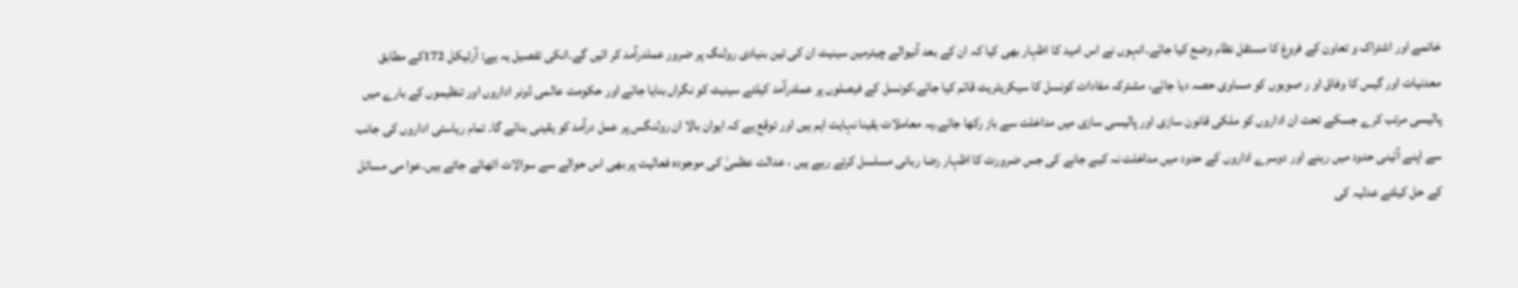خاتمے اور اشتراک و تعاون کے فروغ کا مستقل نظام وضع کیا جائے۔انہوں نے اس امید کا اظہار بھی کیا کہ ان کے بعد آنیوالے چیئرمین سینیٹ ان کی تین بنیادی رولنگ پر ضرور عملدرآمد کر ائیں گے۔انکی تفصیل یہ ہے: آرٹیکل 172کے مطابق معدنیات اور گیس کا وفاق او ر صوبوں کو مساوی حصہ دیا جائے، مشترکہ مفادات کونسل کا سیکریٹریٹ قائم کیا جائے،کونسل کے فیصلوں پر عملدرآمد کیلئے سینیٹ کو نگراں بنایا جائے اور حکومت عالمی ڈونر اداروں اور تنظیموں کے بارے میں پالیسی مرتب کرے جسکے تحت ان اداروں کو ملکی قانون سازی اور پالیسی سازی میں مداخلت سے باز رکھا جائے۔یہ معاملات یقینا نہایت اہم ہیں اور توقع ہے کہ ایوان بالا ان رولنگس پر عمل درآمد کو یقینی بنائے گا۔ تمام ریاستی اداروں کی جانب سے اپنے آئینی حدود میں رہنے اور دوسرے اداروں کے حدود میں مداخلت نہ کیے جانے کی جس ضرورت کا اظہار رضا ربانی مسلسل کرتے رہے ہیں ، عدالت عظمیٰ کی موجودہ فعالیت پر بھی اس حوالے سے سوالات اٹھائے جاتے ہیں۔عوا می مسائل کے حل کیلئے عدلیہ کی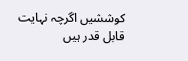کوششیں اگرچہ نہایت قابل قدر ہیں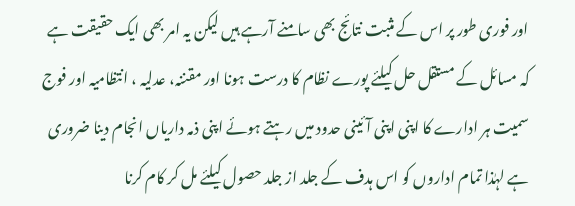اور فوری طور پر اس کے مثبت نتائج بھی سامنے آرہے ہیں لیکن یہ امر بھی ایک حقیقت ہے کہ مسائل کے مستقل حل کیلئے پورے نظام کا درست ہونا اور مقننہ، عدلیہ ، انتظامیہ اور فوج سمیت ہر ادارے کا اپنی اپنی آئینی حدود میں رہتے ہوئے اپنی ذمہ داریاں انجام دینا ضروری ہے لہٰذا تمام اداروں کو اس ہدف کے جلد از جلد حصول کیلئے مل کر کام کرنا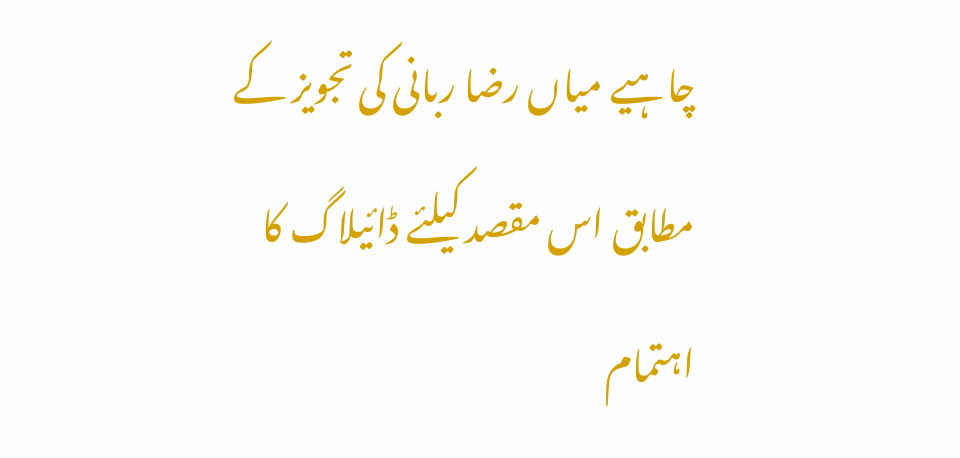چاہیے میاں رضا ربانی کی تجویز کے مطابق اس مقصد کیلئے ڈائیلاگ کا اہتمام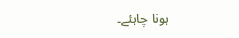ہونا چاہئے۔